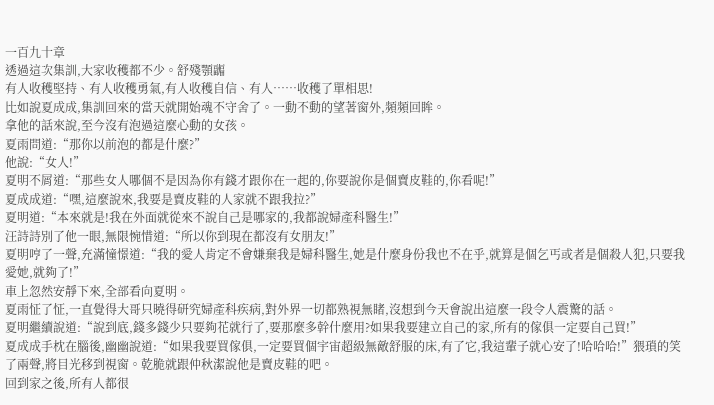一百九十章
透過這次集訓,大家收穫都不少。舒殘顎疈
有人收穫堅持、有人收穫勇氣,有人收穫自信、有人……收穫了單相思!
比如說夏成成,集訓回來的當天就開始魂不守舍了。一動不動的望著窗外,頻頻回眸。
拿他的話來說,至今沒有泡過這麼心動的女孩。
夏雨問道:“那你以前泡的都是什麼?”
他說:“女人!”
夏明不屑道:“那些女人哪個不是因為你有錢才跟你在一起的,你要說你是個賣皮鞋的,你看呢!”
夏成成道:“嘿,這麼說來,我要是賣皮鞋的人家就不跟我拉?”
夏明道:“本來就是!我在外面就從來不說自己是哪家的,我都說婦產科醫生!”
汪詩詩別了他一眼,無限惋惜道:“所以你到現在都沒有女朋友!”
夏明哼了一聲,充滿憧憬道:“我的愛人肯定不會嫌棄我是婦科醫生,她是什麼身份我也不在乎,就算是個乞丐或者是個殺人犯,只要我愛她,就夠了!”
車上忽然安靜下來,全部看向夏明。
夏雨怔了怔,一直覺得大哥只曉得研究婦產科疾病,對外界一切都熟視無睹,沒想到今天會說出這麼一段令人震驚的話。
夏明繼續說道:“說到底,錢多錢少只要夠花就行了,要那麼多幹什麼用?如果我要建立自己的家,所有的傢俱一定要自己買!”
夏成成手枕在腦後,幽幽說道:“如果我要買傢俱,一定要買個宇宙超級無敵舒服的床,有了它,我這輩子就心安了!哈哈哈!”猥瑣的笑了兩聲,將目光移到視窗。乾脆就跟仲秋潔說他是賣皮鞋的吧。
回到家之後,所有人都很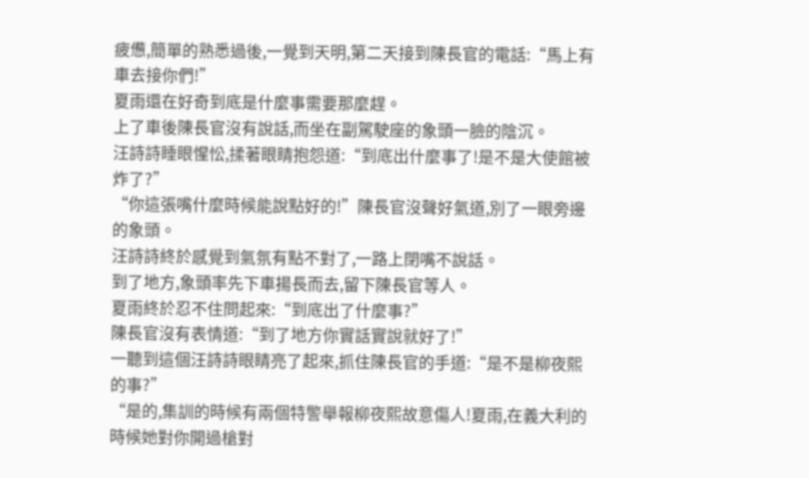疲憊,簡單的熟悉過後,一覺到天明,第二天接到陳長官的電話:“馬上有車去接你們!”
夏雨還在好奇到底是什麼事需要那麼趕。
上了車後陳長官沒有說話,而坐在副駕駛座的象頭一臉的陰沉。
汪詩詩睡眼惺忪,揉著眼睛抱怨道:“到底出什麼事了!是不是大使館被炸了?”
“你這張嘴什麼時候能說點好的!”陳長官沒聲好氣道,別了一眼旁邊的象頭。
汪詩詩終於感覺到氣氛有點不對了,一路上閉嘴不說話。
到了地方,象頭率先下車揚長而去,留下陳長官等人。
夏雨終於忍不住問起來:“到底出了什麼事?”
陳長官沒有表情道:“到了地方你實話實說就好了!”
一聽到這個汪詩詩眼睛亮了起來,抓住陳長官的手道:“是不是柳夜熙的事?”
“是的,集訓的時候有兩個特警舉報柳夜熙故意傷人!夏雨,在義大利的時候她對你開過槍對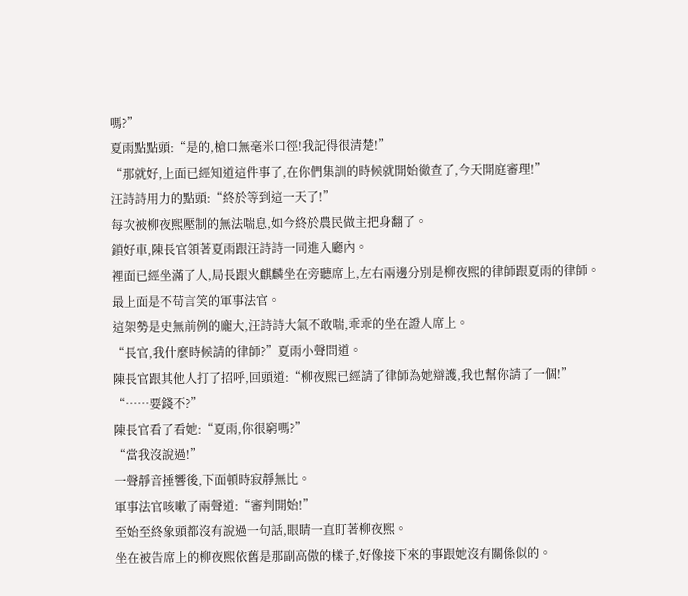嗎?”
夏雨點點頭:“是的,槍口無毫米口徑!我記得很清楚!”
“那就好,上面已經知道這件事了,在你們集訓的時候就開始徹查了,今天開庭審理!”
汪詩詩用力的點頭:“終於等到這一天了!”
每次被柳夜熙壓制的無法喘息,如今終於農民做主把身翻了。
鎖好車,陳長官領著夏雨跟汪詩詩一同進入廳內。
裡面已經坐滿了人,局長跟火麒麟坐在旁聽席上,左右兩邊分別是柳夜熙的律師跟夏雨的律師。
最上面是不苟言笑的軍事法官。
這架勢是史無前例的龐大,汪詩詩大氣不敢喘,乖乖的坐在證人席上。
“長官,我什麼時候請的律師?”夏雨小聲問道。
陳長官跟其他人打了招呼,回頭道:“柳夜熙已經請了律師為她辯護,我也幫你請了一個!”
“……要錢不?”
陳長官看了看她:“夏雨,你很窮嗎?”
“當我沒說過!”
一聲靜音捶響後,下面頓時寂靜無比。
軍事法官咳嗽了兩聲道:“審判開始!”
至始至終象頭都沒有說過一句話,眼睛一直盯著柳夜熙。
坐在被告席上的柳夜熙依舊是那副高傲的樣子,好像接下來的事跟她沒有關係似的。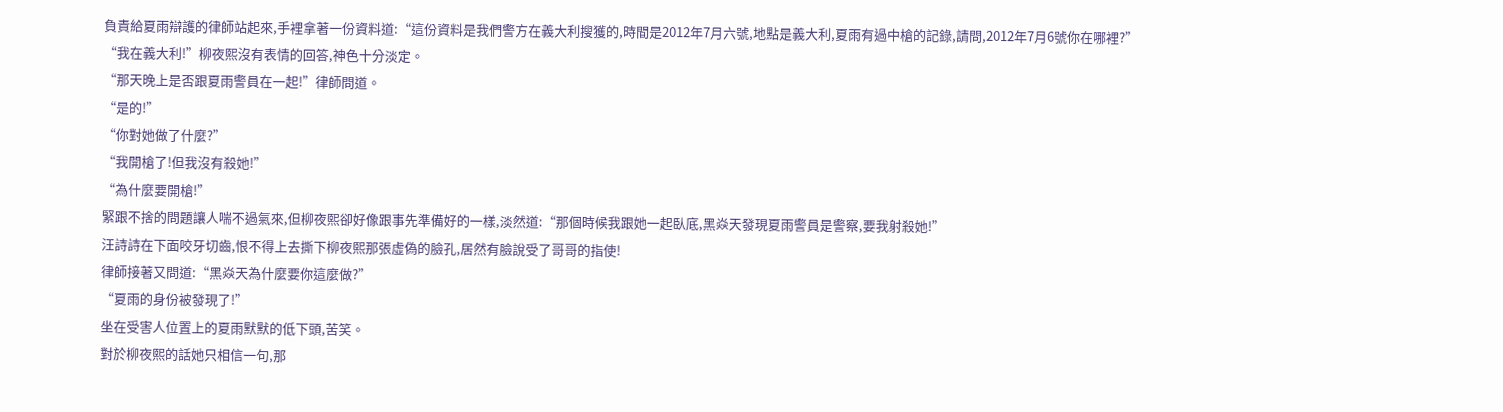負責給夏雨辯護的律師站起來,手裡拿著一份資料道:“這份資料是我們警方在義大利搜獲的,時間是2012年7月六號,地點是義大利,夏雨有過中槍的記錄,請問,2012年7月6號你在哪裡?”
“我在義大利!”柳夜熙沒有表情的回答,神色十分淡定。
“那天晚上是否跟夏雨警員在一起!”律師問道。
“是的!”
“你對她做了什麼?”
“我開槍了!但我沒有殺她!”
“為什麼要開槍!”
緊跟不捨的問題讓人喘不過氣來,但柳夜熙卻好像跟事先準備好的一樣,淡然道:“那個時候我跟她一起臥底,黑焱天發現夏雨警員是警察,要我射殺她!”
汪詩詩在下面咬牙切齒,恨不得上去撕下柳夜熙那張虛偽的臉孔,居然有臉說受了哥哥的指使!
律師接著又問道:“黑焱天為什麼要你這麼做?”
“夏雨的身份被發現了!”
坐在受害人位置上的夏雨默默的低下頭,苦笑。
對於柳夜熙的話她只相信一句,那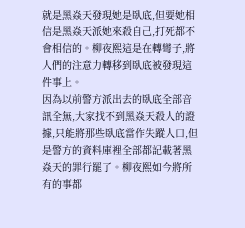就是黑焱天發現她是臥底,但要她相信是黑焱天派她來殺自己,打死都不會相信的。柳夜熙這是在轉彎子,將人們的注意力轉移到臥底被發現這件事上。
因為以前警方派出去的臥底全部音訊全無,大家找不到黑焱天殺人的證據,只能將那些臥底當作失蹤人口,但是警方的資料庫裡全部都記載著黑焱天的罪行罷了。柳夜熙如今將所有的事都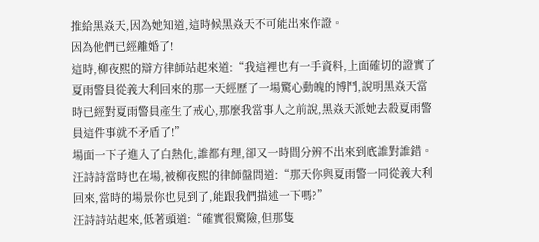推給黑焱天,因為她知道,這時候黑焱天不可能出來作證。
因為他們已經離婚了!
這時,柳夜熙的辯方律師站起來道:“我這裡也有一手資料,上面確切的證實了夏雨警員從義大利回來的那一天經歷了一場驚心動魄的博鬥,說明黑焱天當時已經對夏雨警員產生了戒心,那麼我當事人之前說,黑焱天派她去殺夏雨警員這件事就不矛盾了!”
場面一下子進入了白熱化,誰都有理,卻又一時間分辨不出來到底誰對誰錯。
汪詩詩當時也在場,被柳夜熙的律師盤問道:“那天你與夏雨警一同從義大利回來,當時的場景你也見到了,能跟我們描述一下嗎?”
汪詩詩站起來,低著頭道:“確實很驚險,但那隻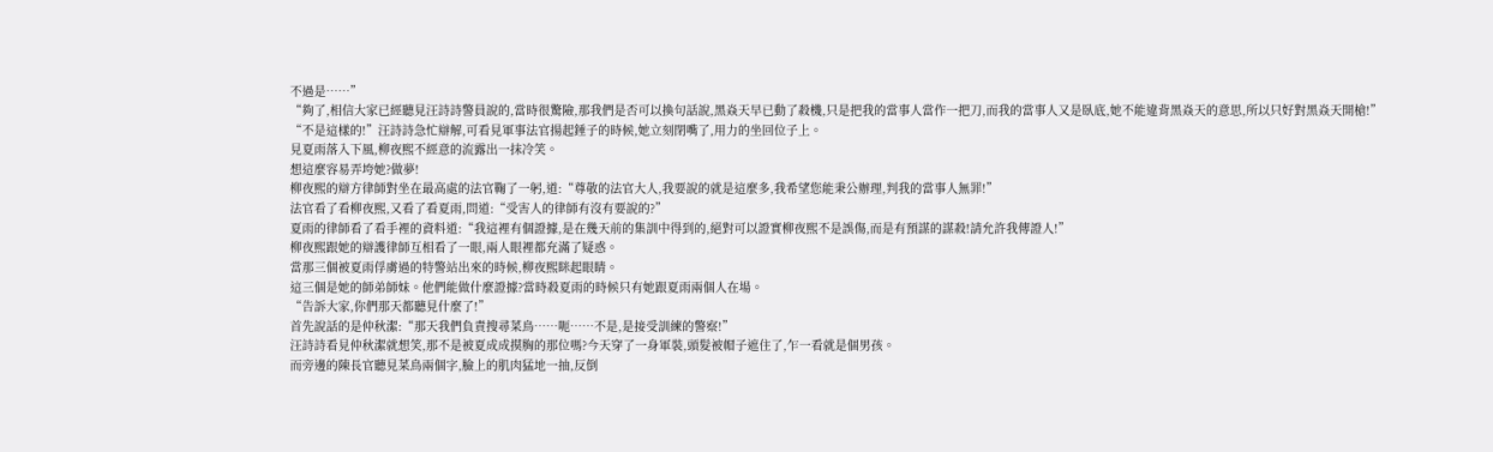不過是……”
“夠了,相信大家已經聽見汪詩詩警員說的,當時很驚險,那我們是否可以換句話說,黑焱天早已動了殺機,只是把我的當事人當作一把刀,而我的當事人又是臥底,她不能違背黑焱天的意思,所以只好對黑焱天開槍!”
“不是這樣的!”汪詩詩急忙辯解,可看見軍事法官揚起錘子的時候,她立刻閉嘴了,用力的坐回位子上。
見夏雨落入下風,柳夜熙不經意的流露出一抹冷笑。
想這麼容易弄垮她?做夢!
柳夜熙的辯方律師對坐在最高處的法官鞠了一躬,道:“尊敬的法官大人,我要說的就是這麼多,我希望您能秉公辦理,判我的當事人無罪!”
法官看了看柳夜熙,又看了看夏雨,問道:“受害人的律師有沒有要說的?”
夏雨的律師看了看手裡的資料道:“我這裡有個證據,是在幾天前的集訓中得到的,絕對可以證實柳夜熙不是誤傷,而是有預謀的謀殺!請允許我傳證人!”
柳夜熙跟她的辯護律師互相看了一眼,兩人眼裡都充滿了疑惑。
當那三個被夏雨俘虜過的特警站出來的時候,柳夜熙眯起眼睛。
這三個是她的師弟師妹。他們能做什麼證據?當時殺夏雨的時候只有她跟夏雨兩個人在場。
“告訴大家,你們那天都聽見什麼了!”
首先說話的是仲秋潔:“那天我們負責搜尋菜鳥……呃……不是,是接受訓練的警察!”
汪詩詩看見仲秋潔就想笑,那不是被夏成成摸胸的那位嗎?今天穿了一身軍裝,頭髮被帽子遮住了,乍一看就是個男孩。
而旁邊的陳長官聽見菜鳥兩個字,臉上的肌肉猛地一抽,反倒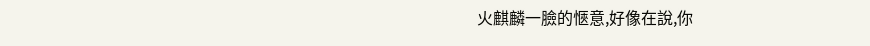火麒麟一臉的愜意,好像在說,你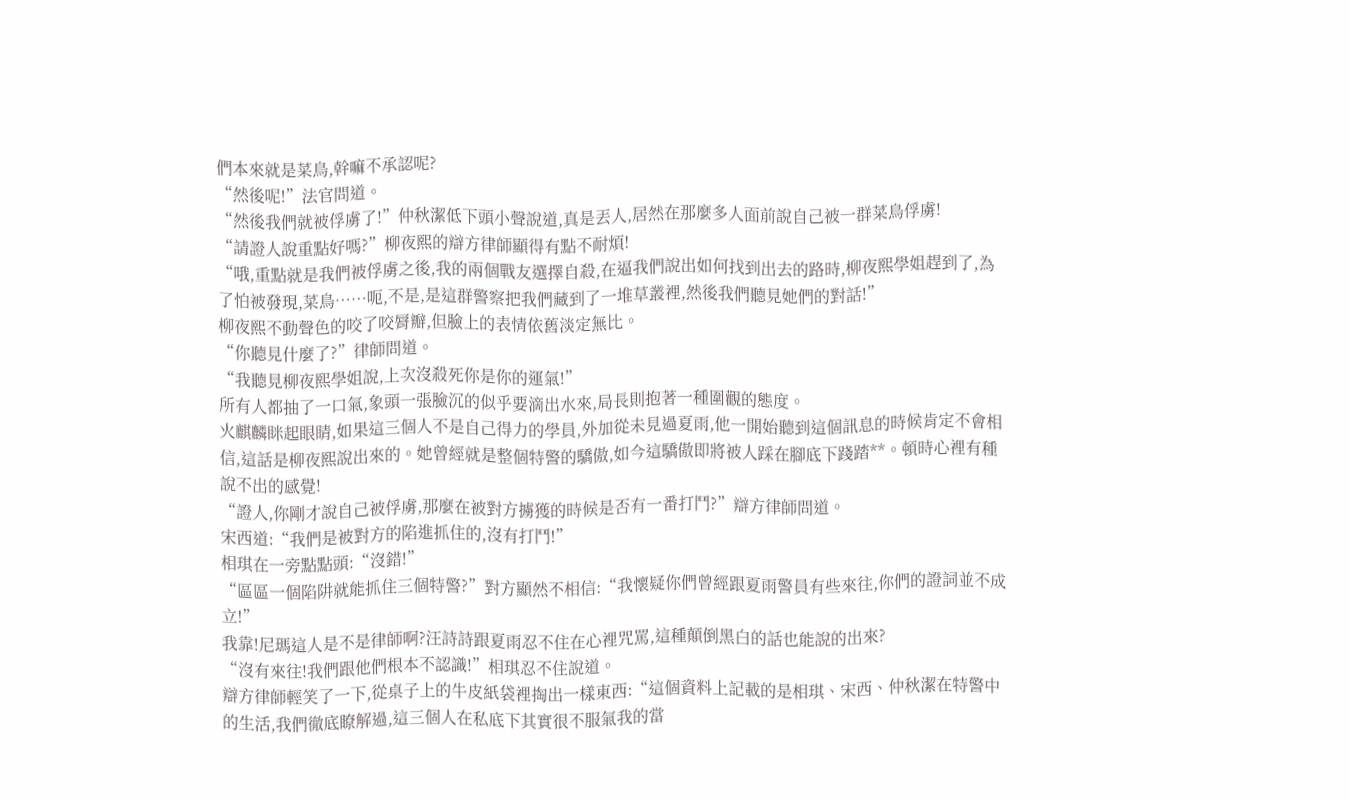們本來就是菜鳥,幹嘛不承認呢?
“然後呢!”法官問道。
“然後我們就被俘虜了!”仲秋潔低下頭小聲說道,真是丟人,居然在那麼多人面前說自己被一群菜鳥俘虜!
“請證人說重點好嗎?”柳夜熙的辯方律師顯得有點不耐煩!
“哦,重點就是我們被俘虜之後,我的兩個戰友選擇自殺,在逼我們說出如何找到出去的路時,柳夜熙學姐趕到了,為了怕被發現,菜鳥……呃,不是,是這群警察把我們藏到了一堆草叢裡,然後我們聽見她們的對話!”
柳夜熙不動聲色的咬了咬脣瓣,但臉上的表情依舊淡定無比。
“你聽見什麼了?”律師問道。
“我聽見柳夜熙學姐說,上次沒殺死你是你的運氣!”
所有人都抽了一口氣,象頭一張臉沉的似乎要滴出水來,局長則抱著一種圍觀的態度。
火麒麟眯起眼睛,如果這三個人不是自己得力的學員,外加從未見過夏雨,他一開始聽到這個訊息的時候肯定不會相信,這話是柳夜熙說出來的。她曾經就是整個特警的驕傲,如今這驕傲即將被人踩在腳底下踐踏**。頓時心裡有種說不出的感覺!
“證人,你剛才說自己被俘虜,那麼在被對方擄獲的時候是否有一番打鬥?”辯方律師問道。
宋西道:“我們是被對方的陷進抓住的,沒有打鬥!”
相琪在一旁點點頭:“沒錯!”
“區區一個陷阱就能抓住三個特警?”對方顯然不相信:“我懷疑你們曾經跟夏雨警員有些來往,你們的證詞並不成立!”
我靠!尼瑪這人是不是律師啊?汪詩詩跟夏雨忍不住在心裡咒罵,這種顛倒黑白的話也能說的出來?
“沒有來往!我們跟他們根本不認識!”相琪忍不住說道。
辯方律師輕笑了一下,從桌子上的牛皮紙袋裡掏出一樣東西:“這個資料上記載的是相琪、宋西、仲秋潔在特警中的生活,我們徹底瞭解過,這三個人在私底下其實很不服氣我的當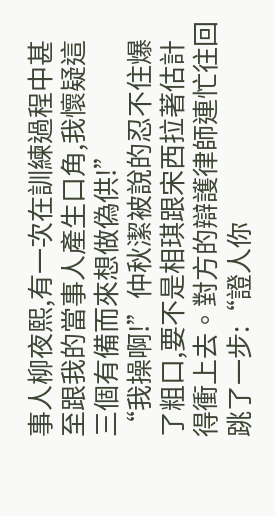事人柳夜熙,有一次在訓練過程中甚至跟我的當事人產生口角,我懷疑這三個有備而來想做偽供!”
“我操啊!”仲秋潔被說的忍不住爆了粗口,要不是相琪跟宋西拉著估計得衝上去。對方的辯護律師連忙往回跳了一步:“證人你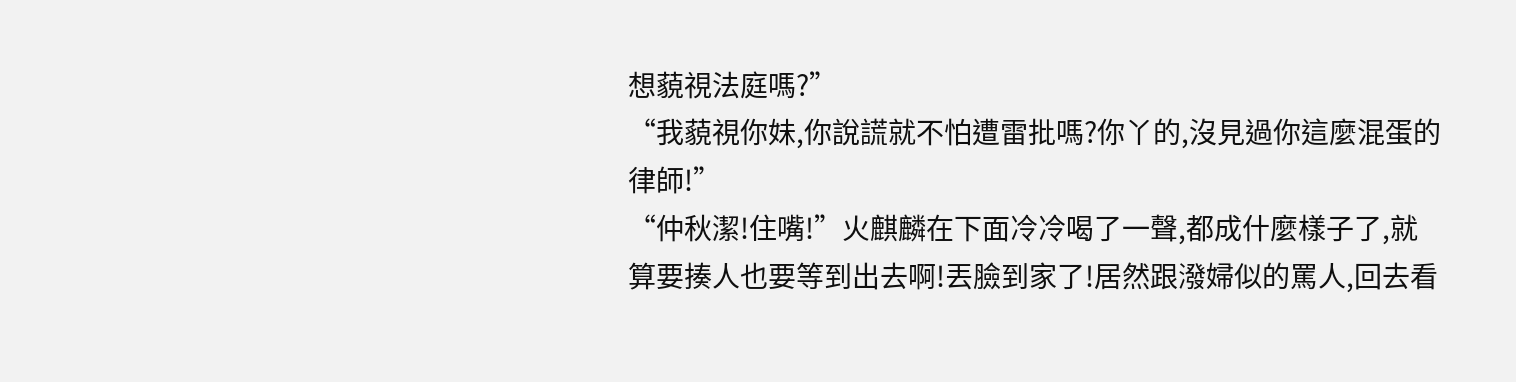想藐視法庭嗎?”
“我藐視你妹,你說謊就不怕遭雷批嗎?你丫的,沒見過你這麼混蛋的律師!”
“仲秋潔!住嘴!”火麒麟在下面冷冷喝了一聲,都成什麼樣子了,就算要揍人也要等到出去啊!丟臉到家了!居然跟潑婦似的罵人,回去看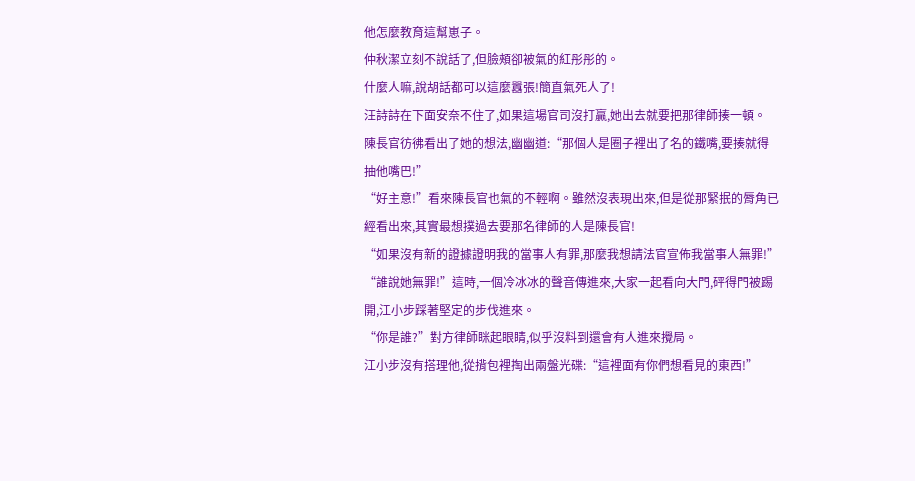他怎麼教育這幫崽子。
仲秋潔立刻不說話了,但臉頰卻被氣的紅彤彤的。
什麼人嘛,說胡話都可以這麼囂張!簡直氣死人了!
汪詩詩在下面安奈不住了,如果這場官司沒打贏,她出去就要把那律師揍一頓。
陳長官彷彿看出了她的想法,幽幽道:“那個人是圈子裡出了名的鐵嘴,要揍就得抽他嘴巴!”
“好主意!”看來陳長官也氣的不輕啊。雖然沒表現出來,但是從那緊抿的脣角已經看出來,其實最想撲過去要那名律師的人是陳長官!
“如果沒有新的證據證明我的當事人有罪,那麼我想請法官宣佈我當事人無罪!”
“誰說她無罪!”這時,一個冷冰冰的聲音傳進來,大家一起看向大門,砰得門被踢開,江小步踩著堅定的步伐進來。
“你是誰?”對方律師眯起眼睛,似乎沒料到還會有人進來攪局。
江小步沒有搭理他,從揹包裡掏出兩盤光碟:“這裡面有你們想看見的東西!”